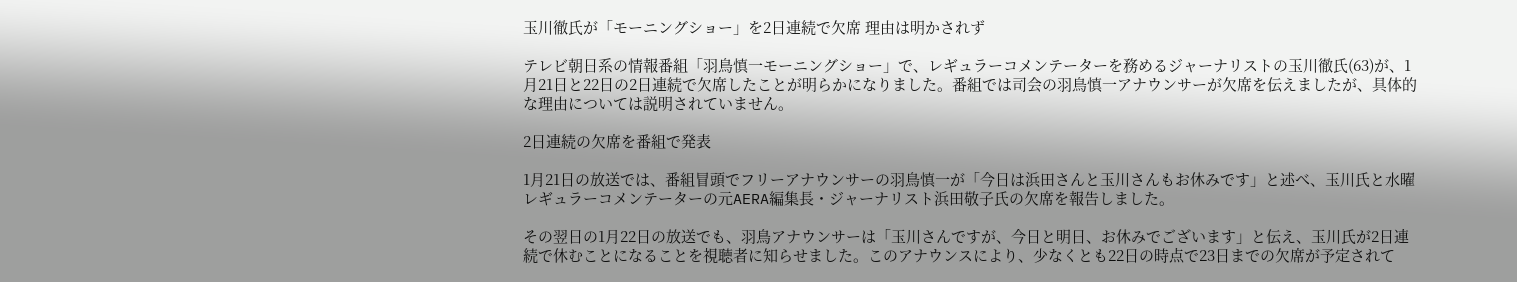玉川徹氏が「モーニングショー」を2日連続で欠席 理由は明かされず

テレビ朝日系の情報番組「羽鳥慎一モーニングショー」で、レギュラーコメンテーターを務めるジャーナリストの玉川徹氏(63)が、1月21日と22日の2日連続で欠席したことが明らかになりました。番組では司会の羽鳥慎一アナウンサーが欠席を伝えましたが、具体的な理由については説明されていません。

2日連続の欠席を番組で発表

1月21日の放送では、番組冒頭でフリーアナウンサーの羽鳥慎一が「今日は浜田さんと玉川さんもお休みです」と述べ、玉川氏と水曜レギュラーコメンテーターの元AERA編集長・ジャーナリスト浜田敬子氏の欠席を報告しました。

その翌日の1月22日の放送でも、羽鳥アナウンサーは「玉川さんですが、今日と明日、お休みでございます」と伝え、玉川氏が2日連続で休むことになることを視聴者に知らせました。このアナウンスにより、少なくとも22日の時点で23日までの欠席が予定されて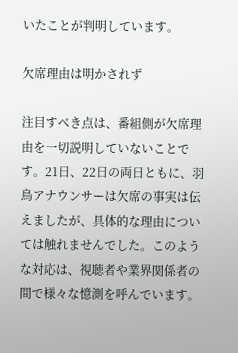いたことが判明しています。

欠席理由は明かされず

注目すべき点は、番組側が欠席理由を一切説明していないことです。21日、22日の両日ともに、羽鳥アナウンサーは欠席の事実は伝えましたが、具体的な理由については触れませんでした。このような対応は、視聴者や業界関係者の間で様々な憶測を呼んでいます。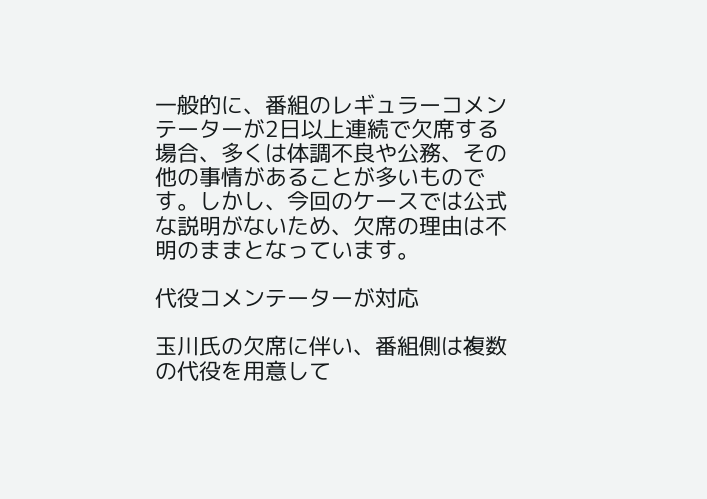一般的に、番組のレギュラーコメンテーターが2日以上連続で欠席する場合、多くは体調不良や公務、その他の事情があることが多いものです。しかし、今回のケースでは公式な説明がないため、欠席の理由は不明のままとなっています。

代役コメンテーターが対応

玉川氏の欠席に伴い、番組側は複数の代役を用意して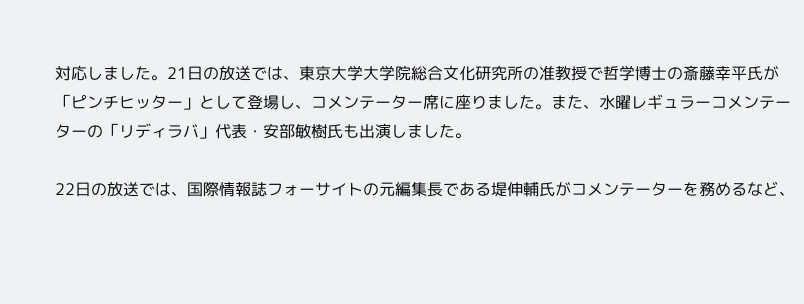対応しました。21日の放送では、東京大学大学院総合文化研究所の准教授で哲学博士の斎藤幸平氏が「ピンチヒッター」として登場し、コメンテーター席に座りました。また、水曜レギュラーコメンテーターの「リディラバ」代表・安部敏樹氏も出演しました。

22日の放送では、国際情報誌フォーサイトの元編集長である堤伸輔氏がコメンテーターを務めるなど、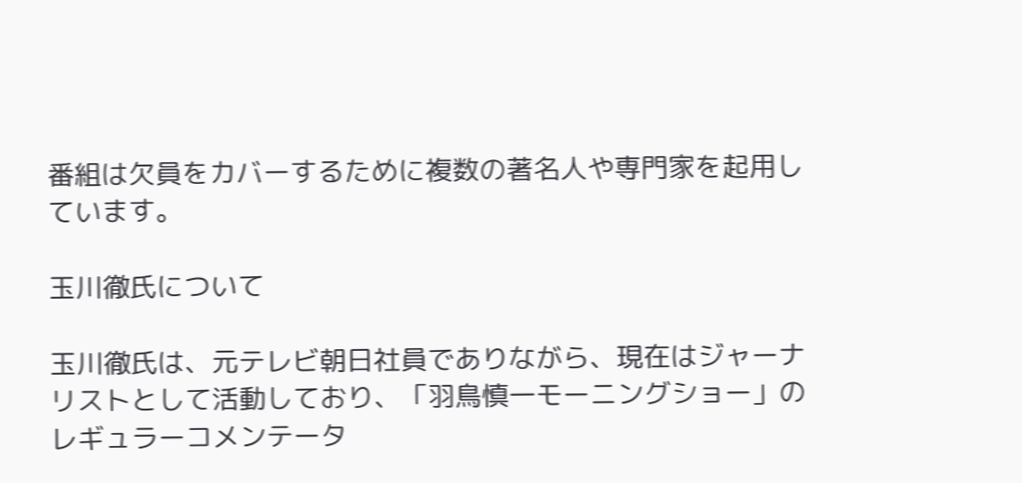番組は欠員をカバーするために複数の著名人や専門家を起用しています。

玉川徹氏について

玉川徹氏は、元テレビ朝日社員でありながら、現在はジャーナリストとして活動しており、「羽鳥慎一モーニングショー」のレギュラーコメンテータ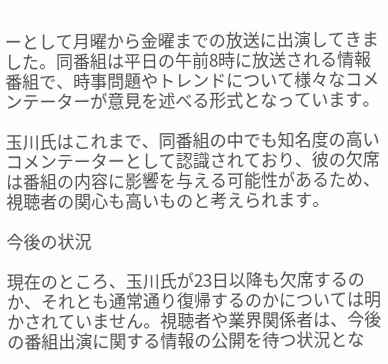ーとして月曜から金曜までの放送に出演してきました。同番組は平日の午前8時に放送される情報番組で、時事問題やトレンドについて様々なコメンテーターが意見を述べる形式となっています。

玉川氏はこれまで、同番組の中でも知名度の高いコメンテーターとして認識されており、彼の欠席は番組の内容に影響を与える可能性があるため、視聴者の関心も高いものと考えられます。

今後の状況

現在のところ、玉川氏が23日以降も欠席するのか、それとも通常通り復帰するのかについては明かされていません。視聴者や業界関係者は、今後の番組出演に関する情報の公開を待つ状況とな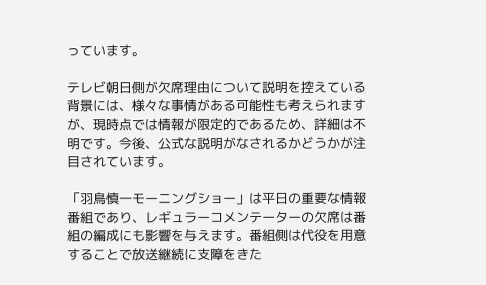っています。

テレビ朝日側が欠席理由について説明を控えている背景には、様々な事情がある可能性も考えられますが、現時点では情報が限定的であるため、詳細は不明です。今後、公式な説明がなされるかどうかが注目されています。

「羽鳥慎一モーニングショー」は平日の重要な情報番組であり、レギュラーコメンテーターの欠席は番組の編成にも影響を与えます。番組側は代役を用意することで放送継続に支障をきた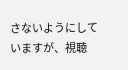さないようにしていますが、視聴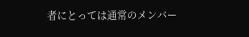者にとっては通常のメンバー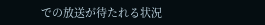での放送が待たれる状況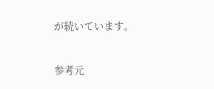が続いています。

参考元